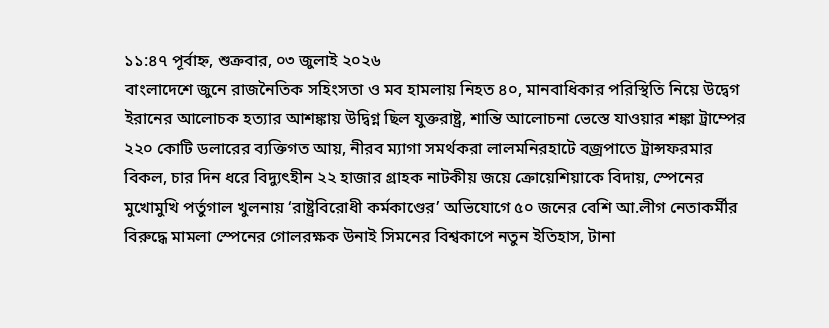১১:৪৭ পূর্বাহ্ন, শুক্রবার, ০৩ জুলাই ২০২৬
বাংলাদেশে জুনে রাজনৈতিক সহিংসতা ও মব হামলায় নিহত ৪০, মানবাধিকার পরিস্থিতি নিয়ে উদ্বেগ ইরানের আলোচক হত্যার আশঙ্কায় উদ্বিগ্ন ছিল যুক্তরাষ্ট্র, শান্তি আলোচনা ভেস্তে যাওয়ার শঙ্কা ট্রাম্পের ২২০ কোটি ডলারের ব্যক্তিগত আয়, নীরব ম্যাগা সমর্থকরা লালমনিরহাটে বজ্রপাতে ট্রান্সফরমার বিকল, চার দিন ধরে বিদ্যুৎহীন ২২ হাজার গ্রাহক নাটকীয় জয়ে ক্রোয়েশিয়াকে বিদায়, স্পেনের মুখোমুখি পর্তুগাল খুলনায় ‘রাষ্ট্রবিরোধী কর্মকাণ্ডের’ অভিযোগে ৫০ জনের বেশি আ.লীগ নেতাকর্মীর বিরুদ্ধে মামলা স্পেনের গোলরক্ষক উনাই সিমনের বিশ্বকাপে নতুন ইতিহাস, টানা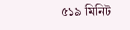৫১৯ মিনিট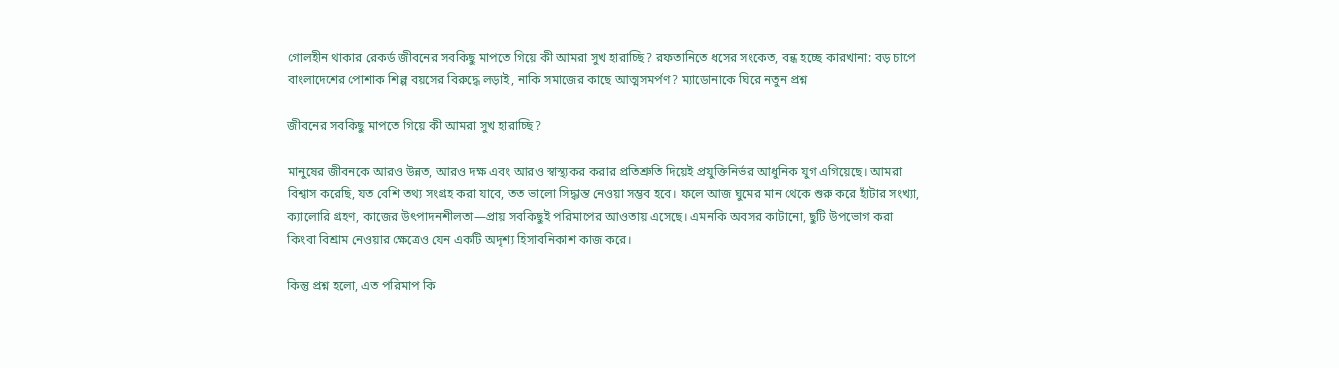গোলহীন থাকার রেকর্ড জীবনের সবকিছু মাপতে গিয়ে কী আমরা সুখ হারাচ্ছি? রফতানিতে ধসের সংকেত, বন্ধ হচ্ছে কারখানা: বড় চাপে বাংলাদেশের পোশাক শিল্প বয়সের বিরুদ্ধে লড়াই, নাকি সমাজের কাছে আত্মসমর্পণ? ম্যাডোনাকে ঘিরে নতুন প্রশ্ন

জীবনের সবকিছু মাপতে গিয়ে কী আমরা সুখ হারাচ্ছি?

মানুষের জীবনকে আরও উন্নত, আরও দক্ষ এবং আরও স্বাস্থ্যকর করার প্রতিশ্রুতি দিয়েই প্রযুক্তিনির্ভর আধুনিক যুগ এগিয়েছে। আমরা বিশ্বাস করেছি, যত বেশি তথ্য সংগ্রহ করা যাবে, তত ভালো সিদ্ধান্ত নেওয়া সম্ভব হবে। ফলে আজ ঘুমের মান থেকে শুরু করে হাঁটার সংখ্যা, ক্যালোরি গ্রহণ, কাজের উৎপাদনশীলতা—প্রায় সবকিছুই পরিমাপের আওতায় এসেছে। এমনকি অবসর কাটানো, ছুটি উপভোগ করা কিংবা বিশ্রাম নেওয়ার ক্ষেত্রেও যেন একটি অদৃশ্য হিসাবনিকাশ কাজ করে।

কিন্তু প্রশ্ন হলো, এত পরিমাপ কি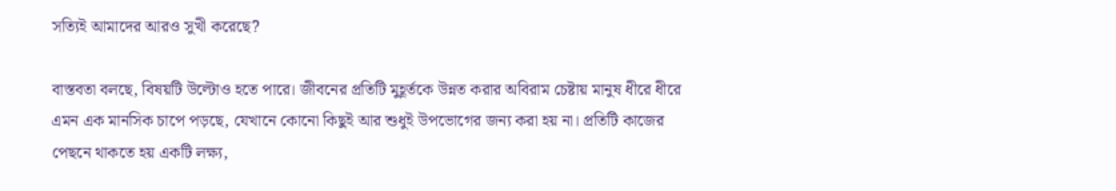সত্যিই আমাদের আরও সুখী করেছে?

বাস্তবতা বলছে, বিষয়টি উল্টোও হতে পারে। জীবনের প্রতিটি মুহূর্তকে উন্নত করার অবিরাম চেষ্টায় মানুষ ধীরে ধীরে এমন এক মানসিক চাপে পড়ছে, যেখানে কোনো কিছুই আর শুধুই উপভোগের জন্য করা হয় না। প্রতিটি কাজের পেছনে থাকতে হয় একটি লক্ষ্য,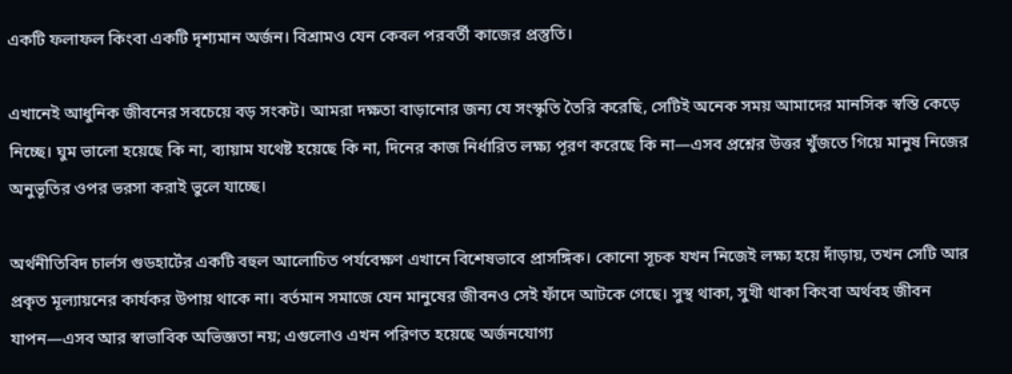একটি ফলাফল কিংবা একটি দৃশ্যমান অর্জন। বিশ্রামও যেন কেবল পরবর্তী কাজের প্রস্তুতি।

এখানেই আধুনিক জীবনের সবচেয়ে বড় সংকট। আমরা দক্ষতা বাড়ানোর জন্য যে সংস্কৃতি তৈরি করেছি, সেটিই অনেক সময় আমাদের মানসিক স্বস্তি কেড়ে নিচ্ছে। ঘুম ভালো হয়েছে কি না, ব্যায়াম যথেষ্ট হয়েছে কি না, দিনের কাজ নির্ধারিত লক্ষ্য পূরণ করেছে কি না—এসব প্রশ্নের উত্তর খুঁজতে গিয়ে মানুষ নিজের অনুভূতির ওপর ভরসা করাই ভুলে যাচ্ছে।

অর্থনীতিবিদ চার্লস গুডহার্টের একটি বহুল আলোচিত পর্যবেক্ষণ এখানে বিশেষভাবে প্রাসঙ্গিক। কোনো সূচক যখন নিজেই লক্ষ্য হয়ে দাঁড়ায়, তখন সেটি আর প্রকৃত মূল্যায়নের কার্যকর উপায় থাকে না। বর্তমান সমাজে যেন মানুষের জীবনও সেই ফাঁদে আটকে গেছে। সুস্থ থাকা, সুখী থাকা কিংবা অর্থবহ জীবন যাপন—এসব আর স্বাভাবিক অভিজ্ঞতা নয়; এগুলোও এখন পরিণত হয়েছে অর্জনযোগ্য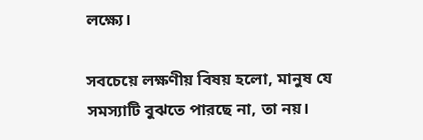লক্ষ্যে।

সবচেয়ে লক্ষণীয় বিষয় হলো, মানুষ যে সমস্যাটি বুঝতে পারছে না, তা নয়।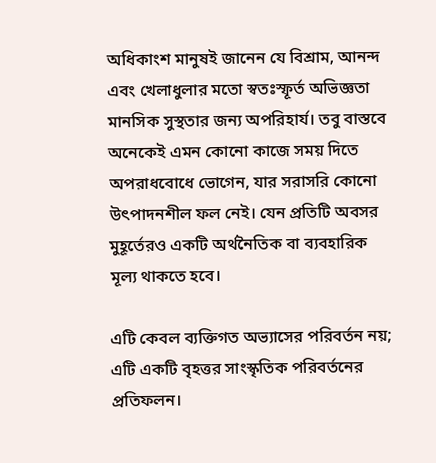অধিকাংশ মানুষই জানেন যে বিশ্রাম, আনন্দ এবং খেলাধুলার মতো স্বতঃস্ফূর্ত অভিজ্ঞতা মানসিক সুস্থতার জন্য অপরিহার্য। তবু বাস্তবে অনেকেই এমন কোনো কাজে সময় দিতে অপরাধবোধে ভোগেন, যার সরাসরি কোনো উৎপাদনশীল ফল নেই। যেন প্রতিটি অবসর মুহূর্তেরও একটি অর্থনৈতিক বা ব্যবহারিক মূল্য থাকতে হবে।

এটি কেবল ব্যক্তিগত অভ্যাসের পরিবর্তন নয়; এটি একটি বৃহত্তর সাংস্কৃতিক পরিবর্তনের প্রতিফলন।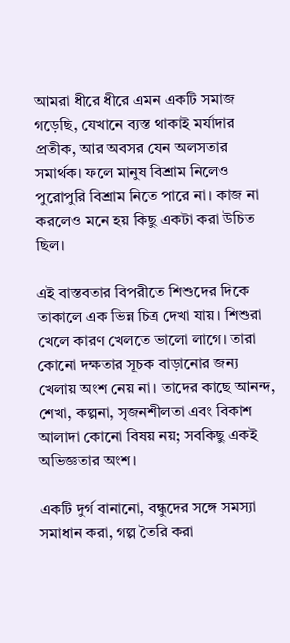আমরা ধীরে ধীরে এমন একটি সমাজ গড়েছি, যেখানে ব্যস্ত থাকাই মর্যাদার প্রতীক, আর অবসর যেন অলসতার সমার্থক। ফলে মানুষ বিশ্রাম নিলেও পুরোপুরি বিশ্রাম নিতে পারে না। কাজ না করলেও মনে হয় কিছু একটা করা উচিত ছিল।

এই বাস্তবতার বিপরীতে শিশুদের দিকে তাকালে এক ভিন্ন চিত্র দেখা যায়। শিশুরা খেলে কারণ খেলতে ভালো লাগে। তারা কোনো দক্ষতার সূচক বাড়ানোর জন্য খেলায় অংশ নেয় না। তাদের কাছে আনন্দ, শেখা, কল্পনা, সৃজনশীলতা এবং বিকাশ আলাদা কোনো বিষয় নয়; সবকিছু একই অভিজ্ঞতার অংশ।

একটি দুর্গ বানানো, বন্ধুদের সঙ্গে সমস্যা সমাধান করা, গল্প তৈরি করা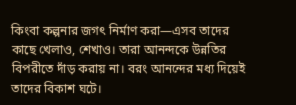কিংবা কল্পনার জগৎ নির্মাণ করা—এসব তাদের কাছে খেলাও, শেখাও। তারা আনন্দকে উন্নতির বিপরীতে দাঁড় করায় না। বরং আনন্দের মধ্য দিয়েই তাদের বিকাশ ঘটে।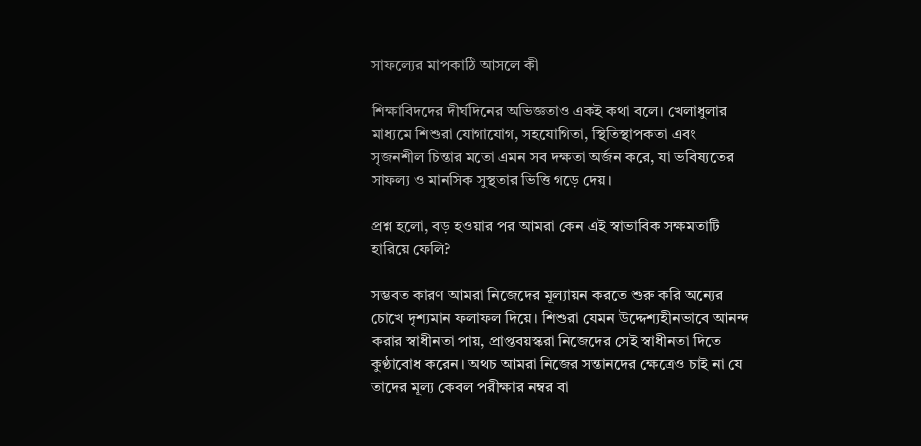সাফল্যের মাপকাঠি আসলে কী

শিক্ষাবিদদের দীর্ঘদিনের অভিজ্ঞতাও একই কথা বলে। খেলাধুলার মাধ্যমে শিশুরা যোগাযোগ, সহযোগিতা, স্থিতিস্থাপকতা এবং সৃজনশীল চিন্তার মতো এমন সব দক্ষতা অর্জন করে, যা ভবিষ্যতের সাফল্য ও মানসিক সুস্থতার ভিত্তি গড়ে দেয়।

প্রশ্ন হলো, বড় হওয়ার পর আমরা কেন এই স্বাভাবিক সক্ষমতাটি হারিয়ে ফেলি?

সম্ভবত কারণ আমরা নিজেদের মূল্যায়ন করতে শুরু করি অন্যের চোখে দৃশ্যমান ফলাফল দিয়ে। শিশুরা যেমন উদ্দেশ্যহীনভাবে আনন্দ করার স্বাধীনতা পায়, প্রাপ্তবয়স্করা নিজেদের সেই স্বাধীনতা দিতে কুণ্ঠাবোধ করেন। অথচ আমরা নিজের সন্তানদের ক্ষেত্রেও চাই না যে তাদের মূল্য কেবল পরীক্ষার নম্বর বা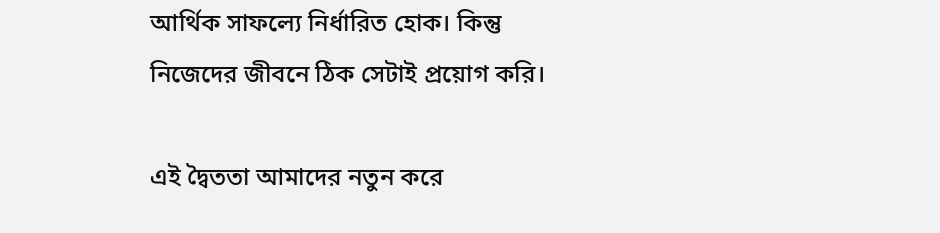আর্থিক সাফল্যে নির্ধারিত হোক। কিন্তু নিজেদের জীবনে ঠিক সেটাই প্রয়োগ করি।

এই দ্বৈততা আমাদের নতুন করে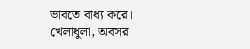ভাবতে বাধ্য করে। খেলাধুলা, অবসর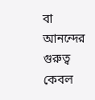বা আনন্দের গুরুত্ব কেবল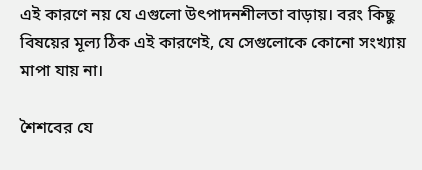এই কারণে নয় যে এগুলো উৎপাদনশীলতা বাড়ায়। বরং কিছু বিষয়ের মূল্য ঠিক এই কারণেই, যে সেগুলোকে কোনো সংখ্যায় মাপা যায় না।

শৈশবের যে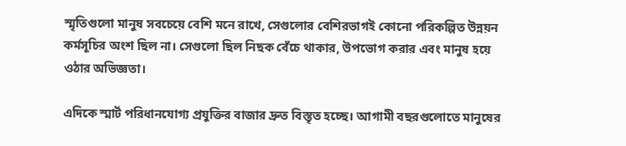স্মৃতিগুলো মানুষ সবচেয়ে বেশি মনে রাখে, সেগুলোর বেশিরভাগই কোনো পরিকল্পিত উন্নয়ন কর্মসূচির অংশ ছিল না। সেগুলো ছিল নিছক বেঁচে থাকার, উপভোগ করার এবং মানুষ হয়ে ওঠার অভিজ্ঞতা।

এদিকে স্মার্ট পরিধানযোগ্য প্রযুক্তির বাজার দ্রুত বিস্তৃত হচ্ছে। আগামী বছরগুলোতে মানুষের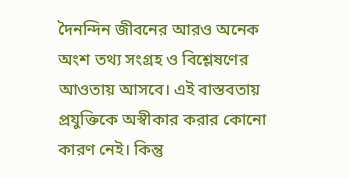দৈনন্দিন জীবনের আরও অনেক অংশ তথ্য সংগ্রহ ও বিশ্লেষণের আওতায় আসবে। এই বাস্তবতায় প্রযুক্তিকে অস্বীকার করার কোনো কারণ নেই। কিন্তু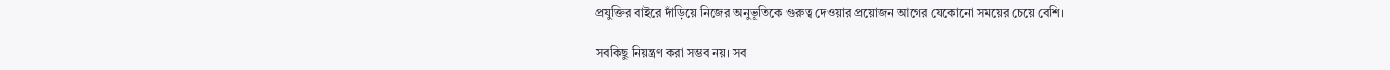প্রযুক্তির বাইরে দাঁড়িয়ে নিজের অনুভূতিকে গুরুত্ব দেওয়ার প্রয়োজন আগের যেকোনো সময়ের চেয়ে বেশি।

সবকিছু নিয়ন্ত্রণ করা সম্ভব নয়। সব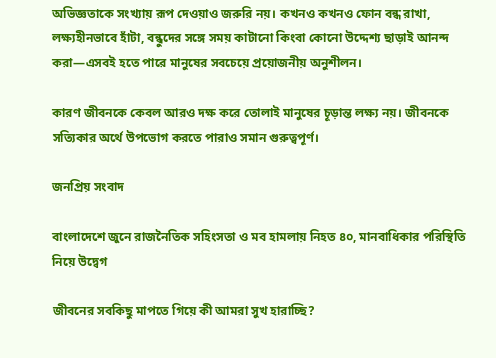অভিজ্ঞতাকে সংখ্যায় রূপ দেওয়াও জরুরি নয়। কখনও কখনও ফোন বন্ধ রাখা, লক্ষ্যহীনভাবে হাঁটা, বন্ধুদের সঙ্গে সময় কাটানো কিংবা কোনো উদ্দেশ্য ছাড়াই আনন্দ করা—এসবই হতে পারে মানুষের সবচেয়ে প্রয়োজনীয় অনুশীলন।

কারণ জীবনকে কেবল আরও দক্ষ করে তোলাই মানুষের চূড়ান্ত লক্ষ্য নয়। জীবনকে সত্যিকার অর্থে উপভোগ করতে পারাও সমান গুরুত্বপূর্ণ।

জনপ্রিয় সংবাদ

বাংলাদেশে জুনে রাজনৈতিক সহিংসতা ও মব হামলায় নিহত ৪০, মানবাধিকার পরিস্থিতি নিয়ে উদ্বেগ

জীবনের সবকিছু মাপতে গিয়ে কী আমরা সুখ হারাচ্ছি?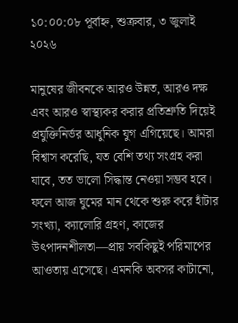১০:০০:০৮ পূর্বাহ্ন, শুক্রবার, ৩ জুলাই ২০২৬

মানুষের জীবনকে আরও উন্নত, আরও দক্ষ এবং আরও স্বাস্থ্যকর করার প্রতিশ্রুতি দিয়েই প্রযুক্তিনির্ভর আধুনিক যুগ এগিয়েছে। আমরা বিশ্বাস করেছি, যত বেশি তথ্য সংগ্রহ করা যাবে, তত ভালো সিদ্ধান্ত নেওয়া সম্ভব হবে। ফলে আজ ঘুমের মান থেকে শুরু করে হাঁটার সংখ্যা, ক্যালোরি গ্রহণ, কাজের উৎপাদনশীলতা—প্রায় সবকিছুই পরিমাপের আওতায় এসেছে। এমনকি অবসর কাটানো,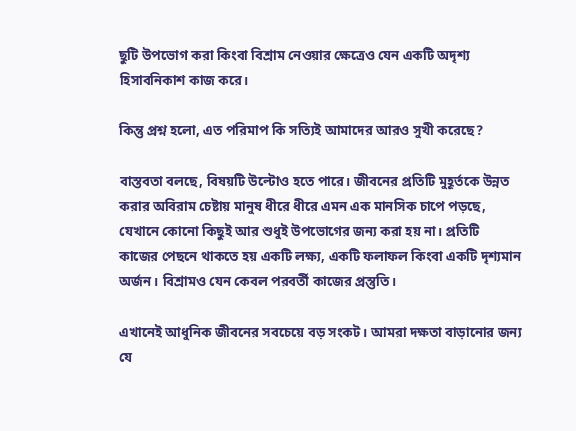ছুটি উপভোগ করা কিংবা বিশ্রাম নেওয়ার ক্ষেত্রেও যেন একটি অদৃশ্য হিসাবনিকাশ কাজ করে।

কিন্তু প্রশ্ন হলো, এত পরিমাপ কি সত্যিই আমাদের আরও সুখী করেছে?

বাস্তবতা বলছে, বিষয়টি উল্টোও হতে পারে। জীবনের প্রতিটি মুহূর্তকে উন্নত করার অবিরাম চেষ্টায় মানুষ ধীরে ধীরে এমন এক মানসিক চাপে পড়ছে, যেখানে কোনো কিছুই আর শুধুই উপভোগের জন্য করা হয় না। প্রতিটি কাজের পেছনে থাকতে হয় একটি লক্ষ্য, একটি ফলাফল কিংবা একটি দৃশ্যমান অর্জন। বিশ্রামও যেন কেবল পরবর্তী কাজের প্রস্তুতি।

এখানেই আধুনিক জীবনের সবচেয়ে বড় সংকট। আমরা দক্ষতা বাড়ানোর জন্য যে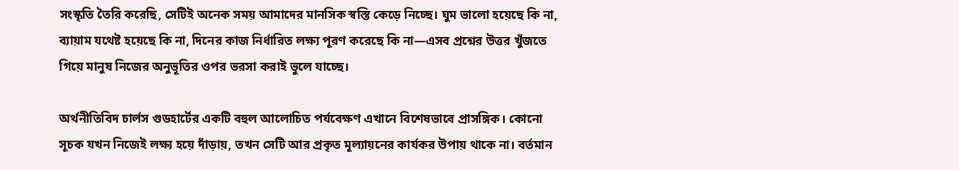সংস্কৃতি তৈরি করেছি, সেটিই অনেক সময় আমাদের মানসিক স্বস্তি কেড়ে নিচ্ছে। ঘুম ভালো হয়েছে কি না, ব্যায়াম যথেষ্ট হয়েছে কি না, দিনের কাজ নির্ধারিত লক্ষ্য পূরণ করেছে কি না—এসব প্রশ্নের উত্তর খুঁজতে গিয়ে মানুষ নিজের অনুভূতির ওপর ভরসা করাই ভুলে যাচ্ছে।

অর্থনীতিবিদ চার্লস গুডহার্টের একটি বহুল আলোচিত পর্যবেক্ষণ এখানে বিশেষভাবে প্রাসঙ্গিক। কোনো সূচক যখন নিজেই লক্ষ্য হয়ে দাঁড়ায়, তখন সেটি আর প্রকৃত মূল্যায়নের কার্যকর উপায় থাকে না। বর্তমান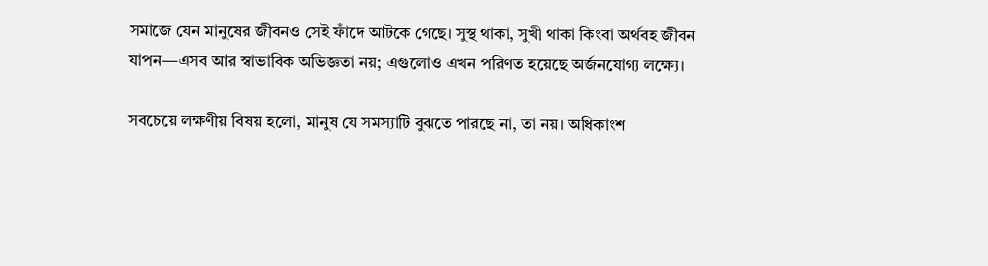সমাজে যেন মানুষের জীবনও সেই ফাঁদে আটকে গেছে। সুস্থ থাকা, সুখী থাকা কিংবা অর্থবহ জীবন যাপন—এসব আর স্বাভাবিক অভিজ্ঞতা নয়; এগুলোও এখন পরিণত হয়েছে অর্জনযোগ্য লক্ষ্যে।

সবচেয়ে লক্ষণীয় বিষয় হলো, মানুষ যে সমস্যাটি বুঝতে পারছে না, তা নয়। অধিকাংশ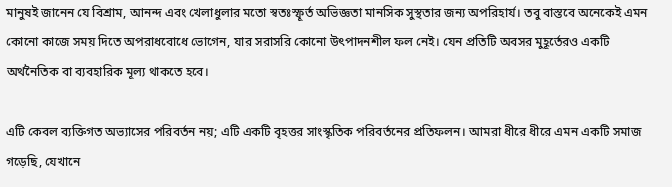মানুষই জানেন যে বিশ্রাম, আনন্দ এবং খেলাধুলার মতো স্বতঃস্ফূর্ত অভিজ্ঞতা মানসিক সুস্থতার জন্য অপরিহার্য। তবু বাস্তবে অনেকেই এমন কোনো কাজে সময় দিতে অপরাধবোধে ভোগেন, যার সরাসরি কোনো উৎপাদনশীল ফল নেই। যেন প্রতিটি অবসর মুহূর্তেরও একটি অর্থনৈতিক বা ব্যবহারিক মূল্য থাকতে হবে।

এটি কেবল ব্যক্তিগত অভ্যাসের পরিবর্তন নয়; এটি একটি বৃহত্তর সাংস্কৃতিক পরিবর্তনের প্রতিফলন। আমরা ধীরে ধীরে এমন একটি সমাজ গড়েছি, যেখানে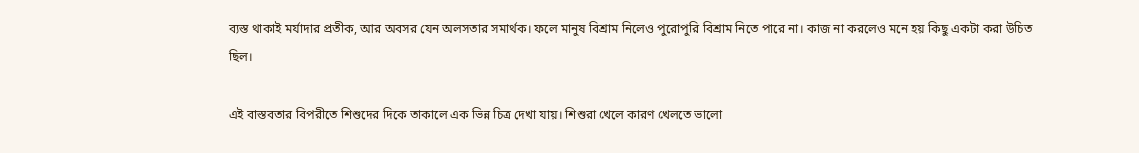ব্যস্ত থাকাই মর্যাদার প্রতীক, আর অবসর যেন অলসতার সমার্থক। ফলে মানুষ বিশ্রাম নিলেও পুরোপুরি বিশ্রাম নিতে পারে না। কাজ না করলেও মনে হয় কিছু একটা করা উচিত ছিল।

এই বাস্তবতার বিপরীতে শিশুদের দিকে তাকালে এক ভিন্ন চিত্র দেখা যায়। শিশুরা খেলে কারণ খেলতে ভালো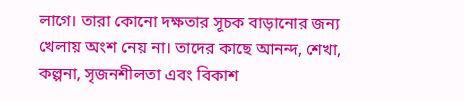লাগে। তারা কোনো দক্ষতার সূচক বাড়ানোর জন্য খেলায় অংশ নেয় না। তাদের কাছে আনন্দ, শেখা, কল্পনা, সৃজনশীলতা এবং বিকাশ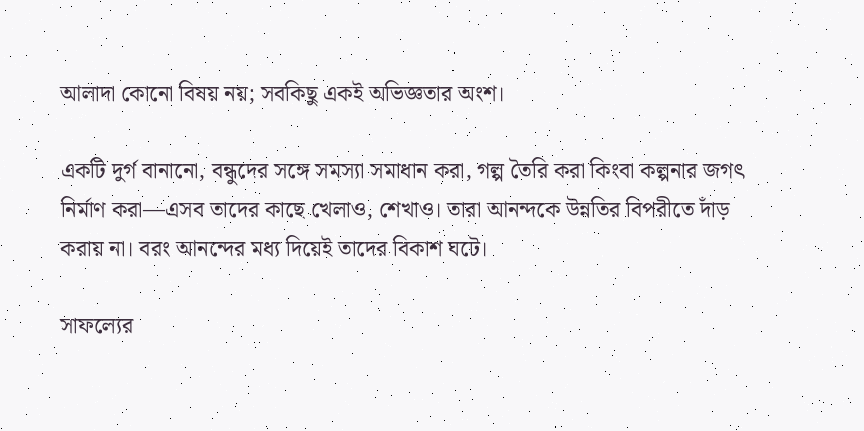আলাদা কোনো বিষয় নয়; সবকিছু একই অভিজ্ঞতার অংশ।

একটি দুর্গ বানানো, বন্ধুদের সঙ্গে সমস্যা সমাধান করা, গল্প তৈরি করা কিংবা কল্পনার জগৎ নির্মাণ করা—এসব তাদের কাছে খেলাও, শেখাও। তারা আনন্দকে উন্নতির বিপরীতে দাঁড় করায় না। বরং আনন্দের মধ্য দিয়েই তাদের বিকাশ ঘটে।

সাফল্যের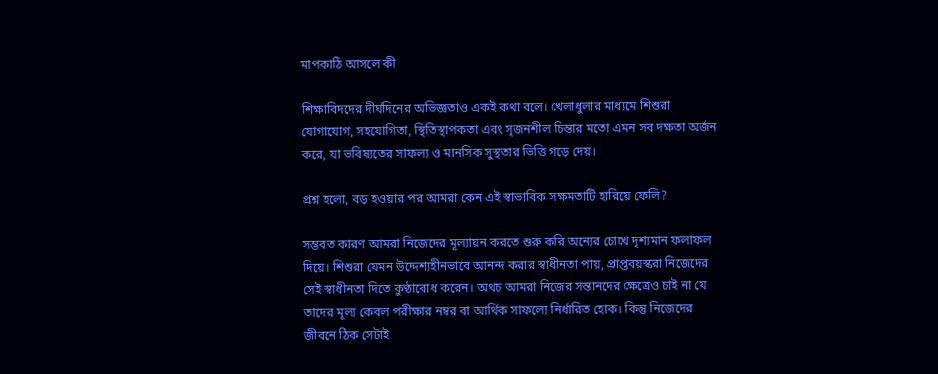মাপকাঠি আসলে কী

শিক্ষাবিদদের দীর্ঘদিনের অভিজ্ঞতাও একই কথা বলে। খেলাধুলার মাধ্যমে শিশুরা যোগাযোগ, সহযোগিতা, স্থিতিস্থাপকতা এবং সৃজনশীল চিন্তার মতো এমন সব দক্ষতা অর্জন করে, যা ভবিষ্যতের সাফল্য ও মানসিক সুস্থতার ভিত্তি গড়ে দেয়।

প্রশ্ন হলো, বড় হওয়ার পর আমরা কেন এই স্বাভাবিক সক্ষমতাটি হারিয়ে ফেলি?

সম্ভবত কারণ আমরা নিজেদের মূল্যায়ন করতে শুরু করি অন্যের চোখে দৃশ্যমান ফলাফল দিয়ে। শিশুরা যেমন উদ্দেশ্যহীনভাবে আনন্দ করার স্বাধীনতা পায়, প্রাপ্তবয়স্করা নিজেদের সেই স্বাধীনতা দিতে কুণ্ঠাবোধ করেন। অথচ আমরা নিজের সন্তানদের ক্ষেত্রেও চাই না যে তাদের মূল্য কেবল পরীক্ষার নম্বর বা আর্থিক সাফল্যে নির্ধারিত হোক। কিন্তু নিজেদের জীবনে ঠিক সেটাই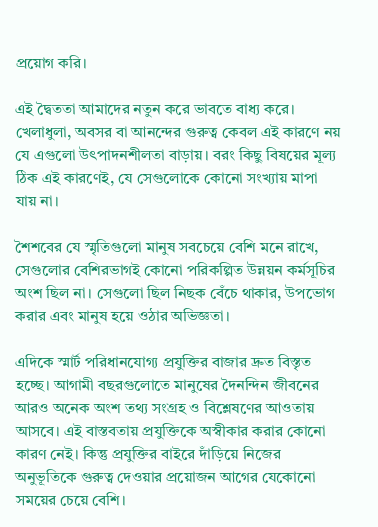প্রয়োগ করি।

এই দ্বৈততা আমাদের নতুন করে ভাবতে বাধ্য করে। খেলাধুলা, অবসর বা আনন্দের গুরুত্ব কেবল এই কারণে নয় যে এগুলো উৎপাদনশীলতা বাড়ায়। বরং কিছু বিষয়ের মূল্য ঠিক এই কারণেই, যে সেগুলোকে কোনো সংখ্যায় মাপা যায় না।

শৈশবের যে স্মৃতিগুলো মানুষ সবচেয়ে বেশি মনে রাখে, সেগুলোর বেশিরভাগই কোনো পরিকল্পিত উন্নয়ন কর্মসূচির অংশ ছিল না। সেগুলো ছিল নিছক বেঁচে থাকার, উপভোগ করার এবং মানুষ হয়ে ওঠার অভিজ্ঞতা।

এদিকে স্মার্ট পরিধানযোগ্য প্রযুক্তির বাজার দ্রুত বিস্তৃত হচ্ছে। আগামী বছরগুলোতে মানুষের দৈনন্দিন জীবনের আরও অনেক অংশ তথ্য সংগ্রহ ও বিশ্লেষণের আওতায় আসবে। এই বাস্তবতায় প্রযুক্তিকে অস্বীকার করার কোনো কারণ নেই। কিন্তু প্রযুক্তির বাইরে দাঁড়িয়ে নিজের অনুভূতিকে গুরুত্ব দেওয়ার প্রয়োজন আগের যেকোনো সময়ের চেয়ে বেশি।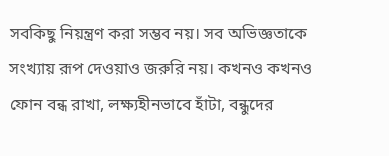সবকিছু নিয়ন্ত্রণ করা সম্ভব নয়। সব অভিজ্ঞতাকে সংখ্যায় রূপ দেওয়াও জরুরি নয়। কখনও কখনও ফোন বন্ধ রাখা, লক্ষ্যহীনভাবে হাঁটা, বন্ধুদের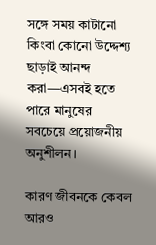সঙ্গে সময় কাটানো কিংবা কোনো উদ্দেশ্য ছাড়াই আনন্দ করা—এসবই হতে পারে মানুষের সবচেয়ে প্রয়োজনীয় অনুশীলন।

কারণ জীবনকে কেবল আরও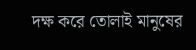দক্ষ করে তোলাই মানুষের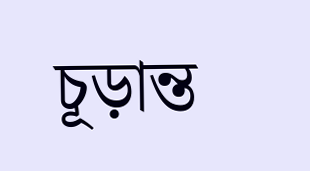চূড়ান্ত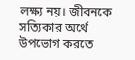লক্ষ্য নয়। জীবনকে সত্যিকার অর্থে উপভোগ করতে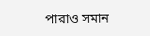পারাও সমান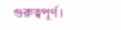গুরুত্বপূর্ণ।